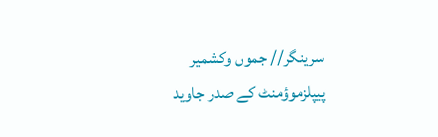سرینگر// جموں وکشمیر پیپلزموؤمنٹ کے صدر جاوید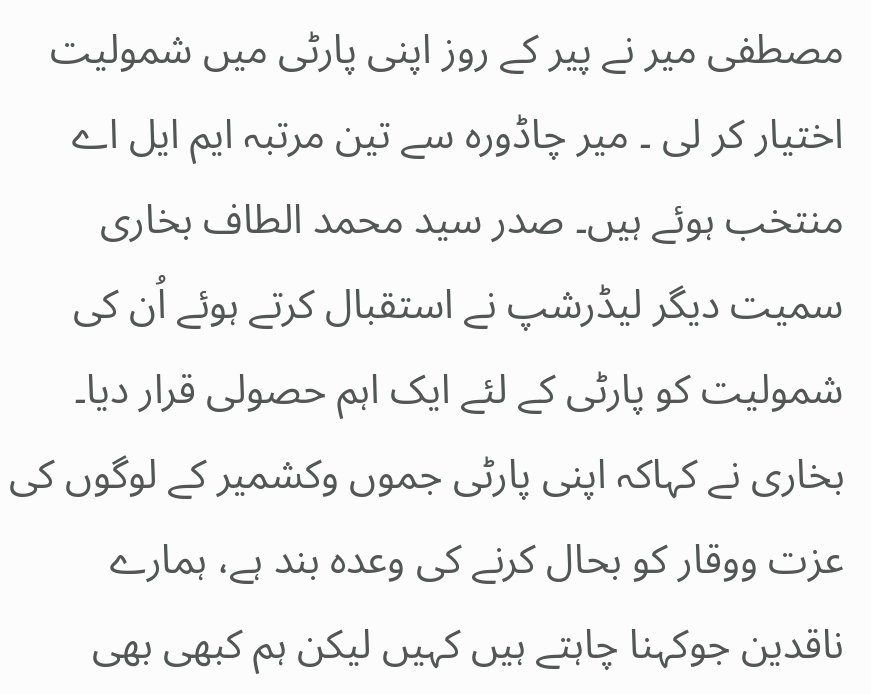مصطفی میر نے پیر کے روز اپنی پارٹی میں شمولیت اختیار کر لی ۔ میر چاڈورہ سے تین مرتبہ ایم ایل اے منتخب ہوئے ہیں۔ صدر سید محمد الطاف بخاری سمیت دیگر لیڈرشپ نے استقبال کرتے ہوئے اُن کی شمولیت کو پارٹی کے لئے ایک اہم حصولی قرار دیا۔ بخاری نے کہاکہ اپنی پارٹی جموں وکشمیر کے لوگوں کی عزت ووقار کو بحال کرنے کی وعدہ بند ہے، ہمارے ناقدین جوکہنا چاہتے ہیں کہیں لیکن ہم کبھی بھی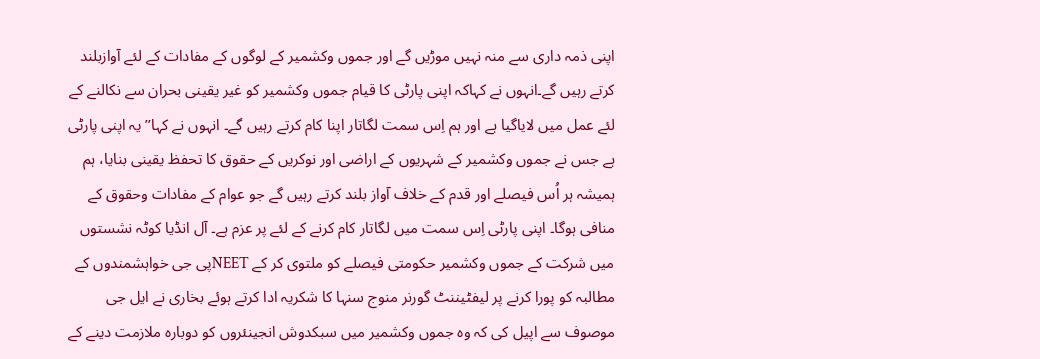اپنی ذمہ داری سے منہ نہیں موڑیں گے اور جموں وکشمیر کے لوگوں کے مفادات کے لئے آوازبلند کرتے رہیں گے۔انہوں نے کہاکہ اپنی پارٹی کا قیام جموں وکشمیر کو غیر یقینی بحران سے نکالنے کے لئے عمل میں لایاگیا ہے اور ہم اِس سمت لگاتار اپنا کام کرتے رہیں گے۔ انہوں نے کہا’’یہ اپنی پارٹی ہے جس نے جموں وکشمیر کے شہریوں کے اراضی اور نوکریں کے حقوق کا تحفظ یقینی بنایا، ہم ہمیشہ ہر اُس فیصلے اور قدم کے خلاف آواز بلند کرتے رہیں گے جو عوام کے مفادات وحقوق کے منافی ہوگا۔ اپنی پارٹی اِس سمت میں لگاتار کام کرنے کے لئے پر عزم ہے۔ آل انڈیا کوٹہ نشستوں میں شرکت کے جموں وکشمیر حکومتی فیصلے کو ملتوی کر کے NEETپی جی خواہشمندوں کے مطالبہ کو پورا کرنے پر لیفٹیننٹ گورنر منوج سنہا کا شکریہ ادا کرتے ہوئے بخاری نے ایل جی موصوف سے اپیل کی کہ وہ جموں وکشمیر میں سبکدوش انجینئروں کو دوبارہ ملازمت دینے کے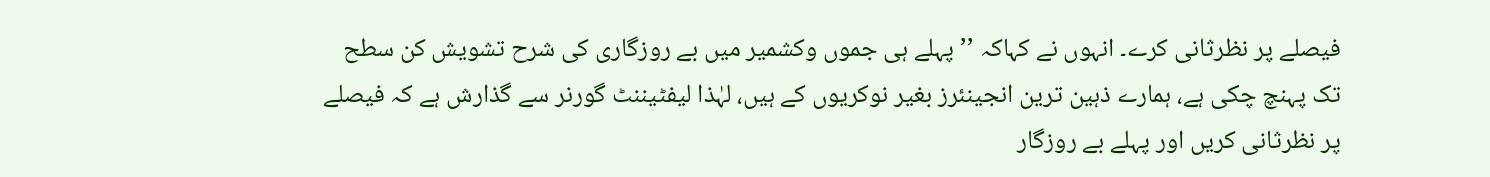فیصلے پر نظرثانی کرے۔ انہوں نے کہاکہ ’’پہلے ہی جموں وکشمیر میں بے روزگاری کی شرح تشویش کن سطح تک پہنچ چکی ہے، ہمارے ذہین ترین انجینئرز بغیر نوکریوں کے ہیں، لہٰذا لیفٹیننٹ گورنر سے گذارش ہے کہ فیصلے پر نظرثانی کریں اور پہلے بے روزگار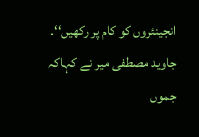انجینئروں کو کام پر رکھیں‘‘۔ جاوید مصطفی میر نے کہاکہ جموں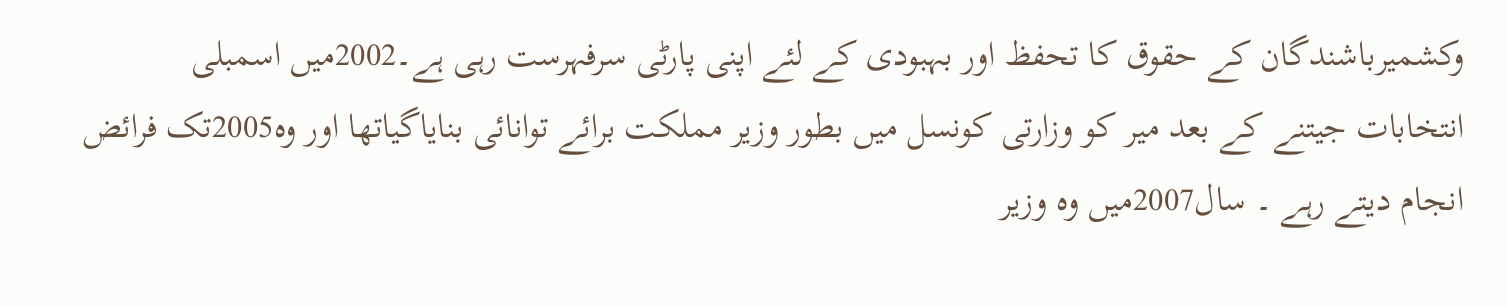وکشمیرباشندگان کے حقوق کا تحفظ اور بہبودی کے لئے اپنی پارٹی سرفہرست رہی ہے۔2002میں اسمبلی انتخابات جیتنے کے بعد میر کو وزارتی کونسل میں بطور وزیر مملکت برائے توانائی بنایاگیاتھا اور وہ2005تک فرائض انجام دیتے رہے ۔ سال2007میں وہ وزیر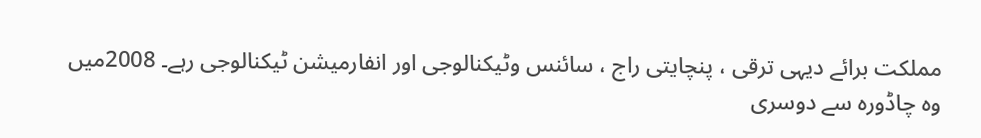مملکت برائے دیہی ترقی ، پنچایتی راج ، سائنس وٹیکنالوجی اور انفارمیشن ٹیکنالوجی رہے۔ 2008میں وہ چاڈورہ سے دوسری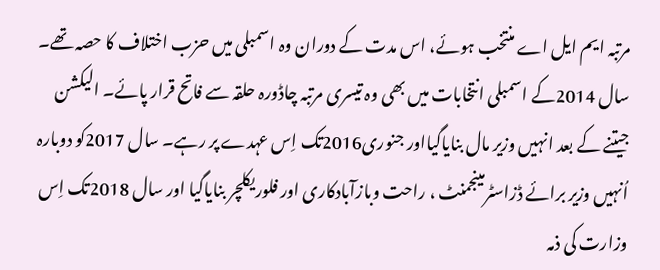مرتبہ ایم ایل اے منتخب ہوئے، اس مدت کے دوران وہ اسمبلی میں حزب اختلاف کا حصہ تھے۔ سال 2014کے اسمبلی انتخابات میں بھی وہ تیسری مرتبہ چاڈورہ حلقہ سے فاتح قرار پائے۔ الیکشن جیتنے کے بعد انہیں وزیر مال بنایاگیااور جنوری2016تک اِس عہدے پر رہے۔ سال 2017کو دوبارہ اُنہیں وزیر برائے ڈزاسٹرمینجمنٹ ، راحت وبازآبادکاری اور فلوریکلچر بنایاگیا اور سال 2018تک اِس وزارت کی ذمہ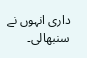داری انہوں نے سنبھالی۔